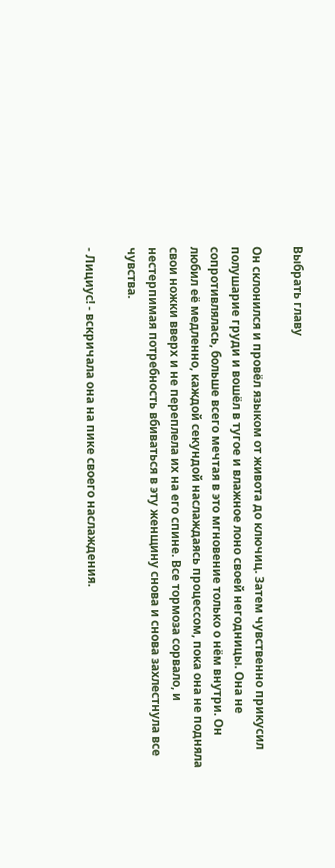Выбрать главу

Он склонился и провёл языком от живота до ключиц. Затем чувственно прикусил полушарие груди и вошёл в тугое и влажное лоно своей негодницы. Она не сопротивлялась, больше всего мечтая в это мгновение только о нём внутри. Он любил её медленно, каждой секундой наслаждаясь процессом, пока она не подняла свои ножки вверх и не переплела их на его спине. Все тормоза сорвало, и нестерпимая потребность вбиваться в эту женщину снова и снова захлестнула все чувства.

- Лициус! - вскричала она на пике своего наслаждения.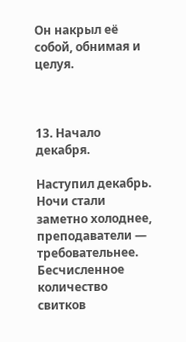Он накрыл её собой, обнимая и целуя.



13. Начало декабря.

Наступил декабрь. Ночи стали заметно холоднее, преподаватели — требовательнее. Бесчисленное количество свитков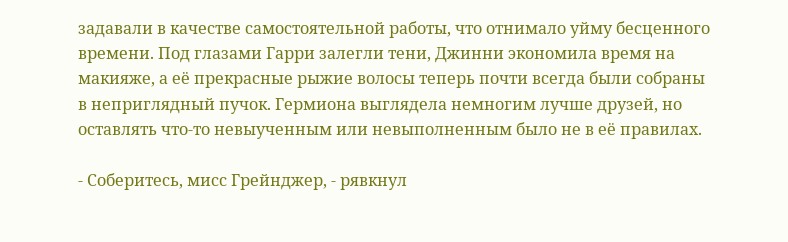задавали в качестве самостоятельной работы, что отнимало уйму бесценного времени. Под глазами Гарри залегли тени, Джинни экономила время на макияже, а её прекрасные рыжие волосы теперь почти всегда были собраны в неприглядный пучок. Гермиона выглядела немногим лучше друзей, но оставлять что-то невыученным или невыполненным было не в её правилах.

- Соберитесь, мисс Грейнджер, - рявкнул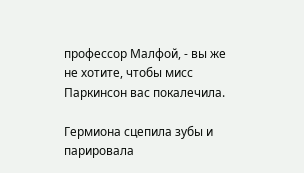профессор Малфой, - вы же не хотите, чтобы мисс Паркинсон вас покалечила.

Гермиона сцепила зубы и парировала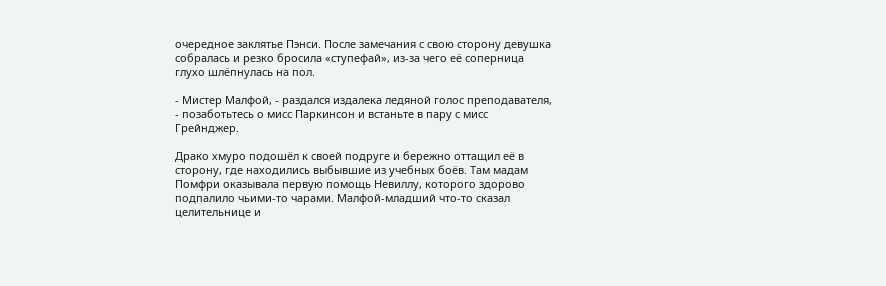очередное заклятье Пэнси. После замечания с свою сторону девушка собралась и резко бросила «ступефай», из-за чего её соперница глухо шлёпнулась на пол.

- Мистер Малфой, - раздался издалека ледяной голос преподавателя, - позаботьтесь о мисс Паркинсон и встаньте в пару с мисс Грейнджер.

Драко хмуро подошёл к своей подруге и бережно оттащил её в сторону, где находились выбывшие из учебных боёв. Там мадам Помфри оказывала первую помощь Невиллу, которого здорово подпалило чьими-то чарами. Малфой-младший что-то сказал целительнице и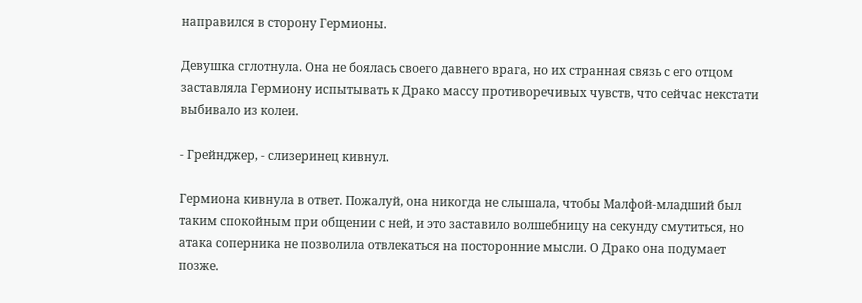направился в сторону Гермионы.

Девушка сглотнула. Она не боялась своего давнего врага, но их странная связь с его отцом заставляла Гермиону испытывать к Драко массу противоречивых чувств, что сейчас некстати выбивало из колеи.

- Грейнджер, - слизеринец кивнул.

Гермиона кивнула в ответ. Пожалуй, она никогда не слышала, чтобы Малфой-младший был таким спокойным при общении с ней, и это заставило волшебницу на секунду смутиться, но атака соперника не позволила отвлекаться на посторонние мысли. О Драко она подумает позже.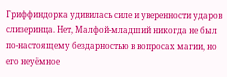Гриффиндорка удивилась силе и уверенности ударов слизеринца. Нет, Малфой-младший никогда не был по-настоящему бездарностью в вопросах магии, но его неуёмное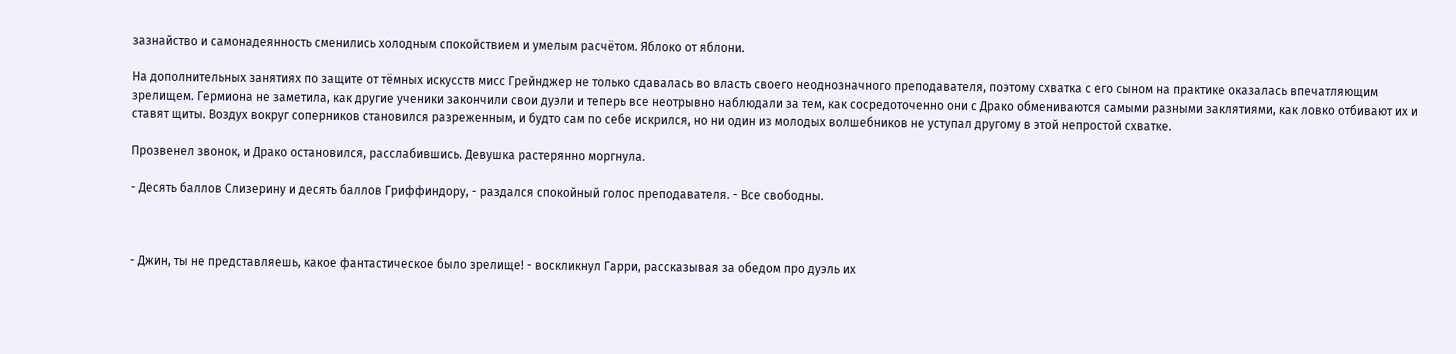зазнайство и самонадеянность сменились холодным спокойствием и умелым расчётом. Яблоко от яблони.

На дополнительных занятиях по защите от тёмных искусств мисс Грейнджер не только сдавалась во власть своего неоднозначного преподавателя, поэтому схватка с его сыном на практике оказалась впечатляющим зрелищем. Гермиона не заметила, как другие ученики закончили свои дуэли и теперь все неотрывно наблюдали за тем, как сосредоточенно они с Драко обмениваются самыми разными заклятиями, как ловко отбивают их и ставят щиты. Воздух вокруг соперников становился разреженным, и будто сам по себе искрился, но ни один из молодых волшебников не уступал другому в этой непростой схватке.

Прозвенел звонок, и Драко остановился, расслабившись. Девушка растерянно моргнула.

- Десять баллов Слизерину и десять баллов Гриффиндору, - раздался спокойный голос преподавателя. - Все свободны.



- Джин, ты не представляешь, какое фантастическое было зрелище! - воскликнул Гарри, рассказывая за обедом про дуэль их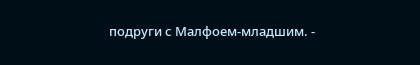подруги с Малфоем-младшим. -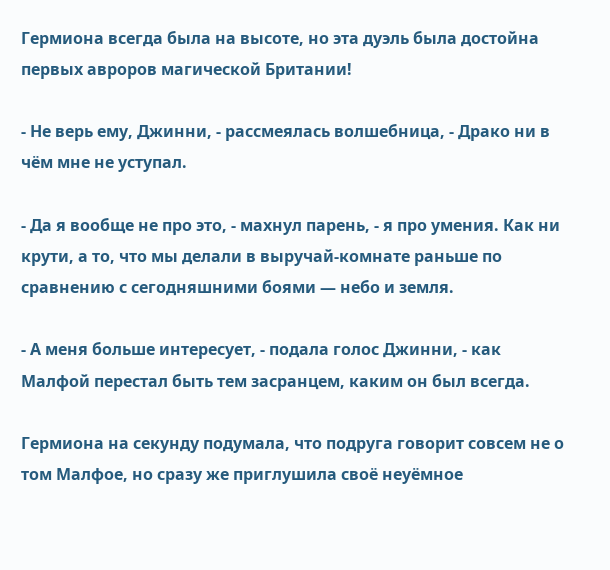Гермиона всегда была на высоте, но эта дуэль была достойна первых авроров магической Британии!

- Не верь ему, Джинни, - рассмеялась волшебница, - Драко ни в чём мне не уступал.

- Да я вообще не про это, - махнул парень, - я про умения. Как ни крути, а то, что мы делали в выручай-комнате раньше по сравнению с сегодняшними боями — небо и земля.

- А меня больше интересует, - подала голос Джинни, - как Малфой перестал быть тем засранцем, каким он был всегда.

Гермиона на секунду подумала, что подруга говорит совсем не о том Малфое, но сразу же приглушила своё неуёмное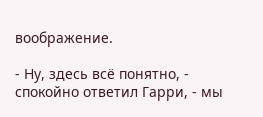воображение.

- Ну, здесь всё понятно, - спокойно ответил Гарри, - мы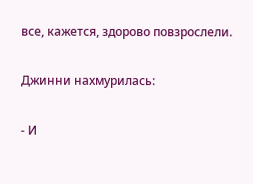все, кажется, здорово повзрослели.

Джинни нахмурилась:

- И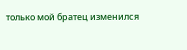только мой братец изменился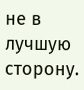не в лучшую сторону.